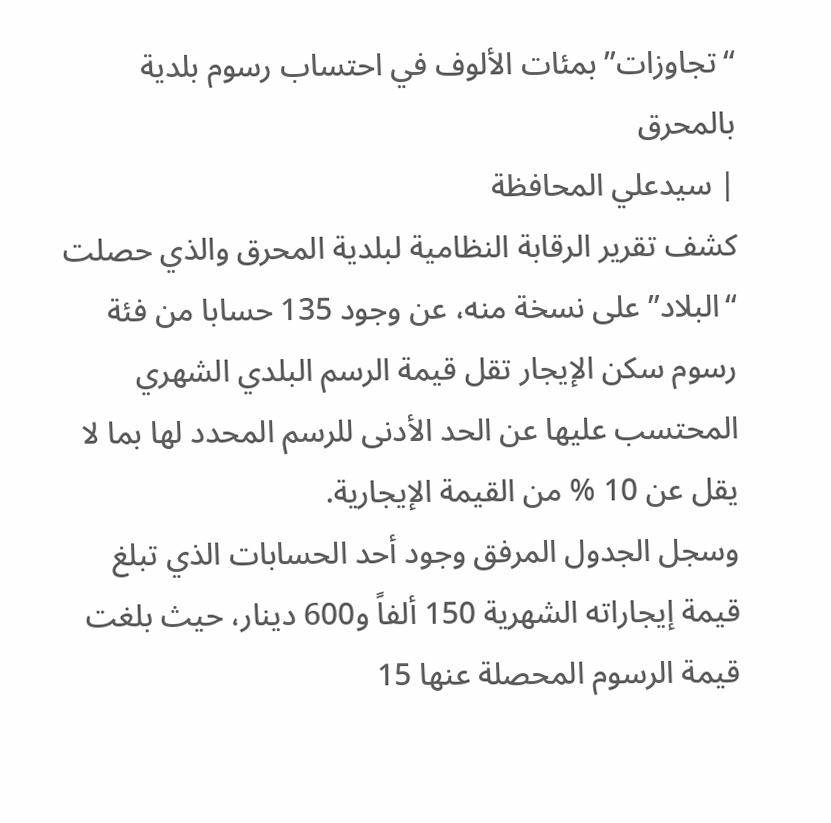“تجاوزات” بمئات الألوف في احتساب رسوم بلدية بالمحرق
| سيدعلي المحافظة
كشف تقرير الرقابة النظامية لبلدية المحرق والذي حصلت “البلاد” على نسخة منه، عن وجود 135 حسابا من فئة رسوم سكن الإيجار تقل قيمة الرسم البلدي الشهري المحتسب عليها عن الحد الأدنى للرسم المحدد لها بما لا يقل عن 10 % من القيمة الإيجارية.
وسجل الجدول المرفق وجود أحد الحسابات الذي تبلغ قيمة إيجاراته الشهرية 150 ألفاً و600 دينار، حيث بلغت قيمة الرسوم المحصلة عنها 15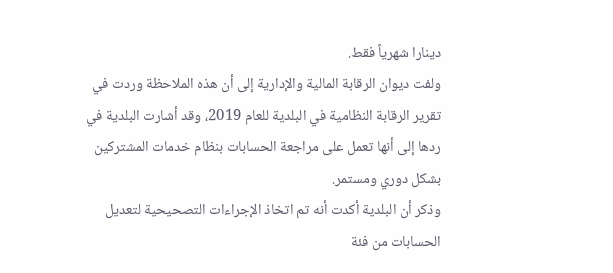دينارا شهرياً فقط.
ولفت ديوان الرقابة المالية والإدارية إلى أن هذه الملاحظة وردت في تقرير الرقابة النظامية في البلدية للعام 2019، وقد أشارت البلدية في ردها إلى أنها تعمل على مراجعة الحسابات بنظام خدمات المشتركين بشكل دوري ومستمر.
وذكر أن البلدية أكدت أنه تم اتخاذ الإجراءات التصحيحية لتعديل الحسابات من فئة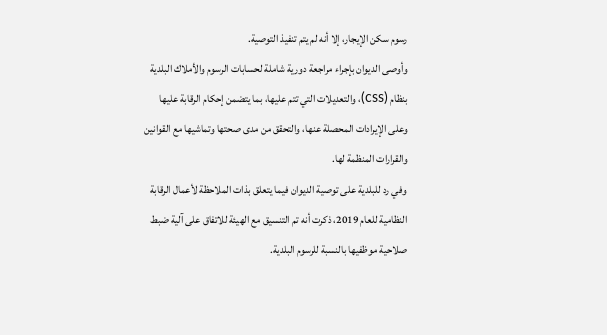رسوم سكن الإيجار، إلا أنه لم يتم تنفيذ التوصية.
وأوصى الديوان بإجراء مراجعة دورية شاملة لحسابات الرسوم والأملاك البلدية بنظام (css)، والتعديلات التي تتم عليها، بما يتضمن إحكام الرقابة عليها وعلى الإيرادات المحصلة عنها، والتحقق من مدى صحتها وتماشيها مع القوانين والقرارات المنظمة لها.
وفي رد للبلدية على توصية الديوان فيما يتعلق بذات الملاحظة لأعمال الرقابة النظامية للعام 2019، ذكرت أنه تم التنسيق مع الهيئة للاتفاق على آلية ضبط صلاحية موظفيها بالنسبة للرسوم البلدية.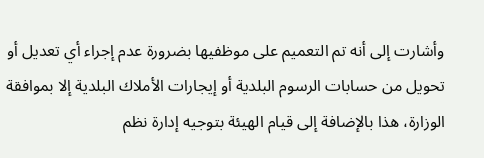وأشارت إلى أنه تم التعميم على موظفيها بضرورة عدم إجراء أي تعديل أو تحويل من حسابات الرسوم البلدية أو إيجارات الأملاك البلدية إلا بموافقة الوزارة، هذا بالإضافة إلى قيام الهيئة بتوجيه إدارة نظم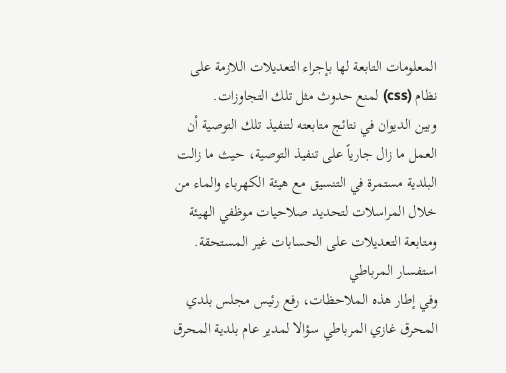المعلومات التابعة لها بإجراء التعديلات اللازمة على نظام (css) لمنع حدوث مثل تلك التجاوزات.
وبين الديوان في نتائج متابعته لتنفيذ تلك التوصية أن العمل ما زال جارياً على تنفيذ التوصية، حيث ما زالت البلدية مستمرة في التنسيق مع هيئة الكهرباء والماء من خلال المراسلات لتحديد صلاحيات موظفي الهيئة ومتابعة التعديلات على الحسابات غير المستحقة.
استفسار المرباطي
وفي إطار هذه الملاحظات، رفع رئيس مجلس بلدي المحرق غازي المرباطي سؤالا لمدير عام بلدية المحرق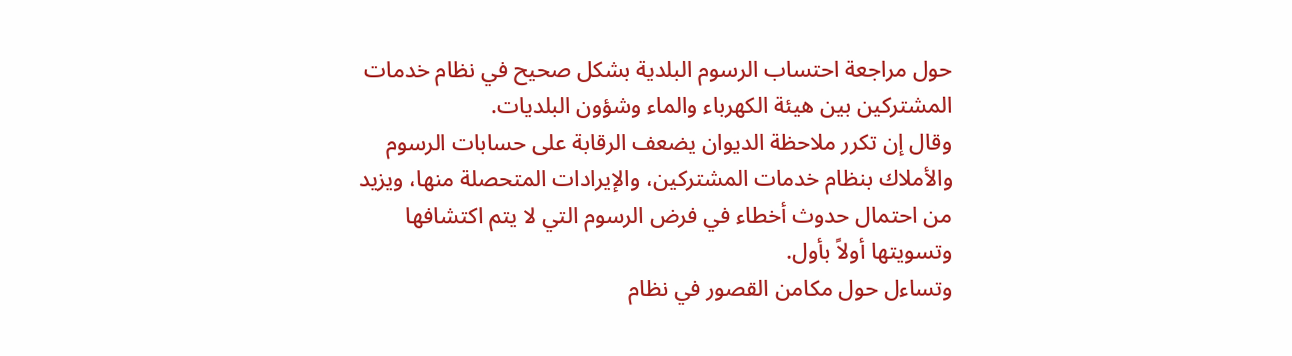حول مراجعة احتساب الرسوم البلدية بشكل صحيح في نظام خدمات المشتركين بين هيئة الكهرباء والماء وشؤون البلديات.
وقال إن تكرر ملاحظة الديوان يضعف الرقابة على حسابات الرسوم والأملاك بنظام خدمات المشتركين، والإيرادات المتحصلة منها، ويزيد من احتمال حدوث أخطاء في فرض الرسوم التي لا يتم اكتشافها وتسويتها أولاً بأول.
وتساءل حول مكامن القصور في نظام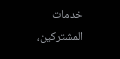خدمات المشتركين،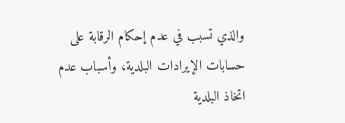والذي تسبب في عدم إحكام الرقابة على حسابات الإيرادات البلدية، وأسباب عدم اتخاذ البلدية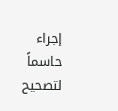إجراء حاسماً لتصحيح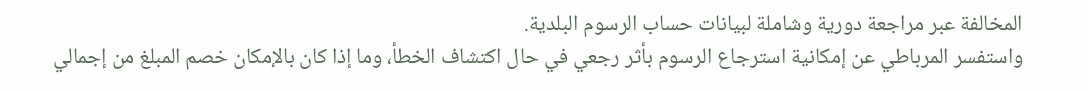المخالفة عبر مراجعة دورية وشاملة لبيانات حساب الرسوم البلدية.
واستفسر المرباطي عن إمكانية استرجاع الرسوم بأثر رجعي في حال اكتشاف الخطأ، وما إذا كان بالإمكان خصم المبلغ من إجمالي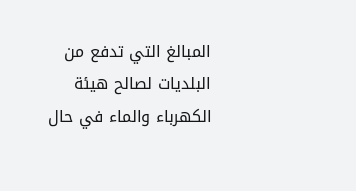المبالغ التي تدفع من البلديات لصالح هيئة الكهرباء والماء في حال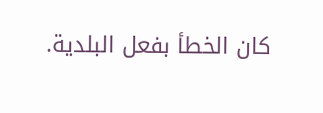كان الخطأ بفعل البلدية.